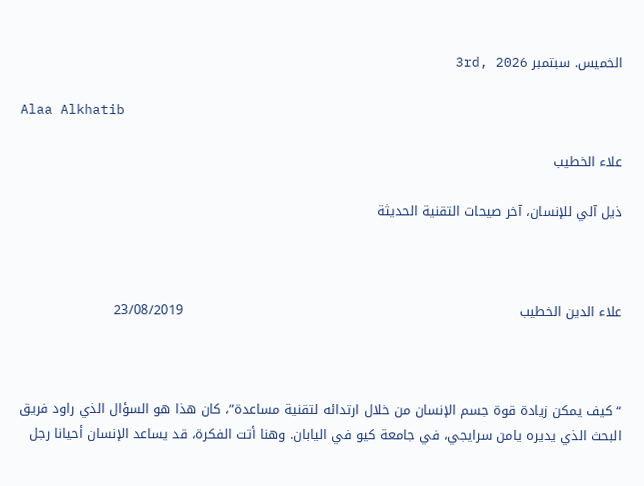الخميس. سبتمبر 3rd, 2026

Alaa Alkhatib

علاء الخطيب

ذيل آلي للإنسان، آخر صيحات التقنية الحديثة



علاء الدين الخطيب                                                                            23/08/2019



“كيف يمكن زيادة قوة جسم الإنسان من خلال ارتدائه لتقنية مساعدة”، كان هذا هو السؤال الذي راود فريق البحث الذي يديره يامن سرايجي، في جامعة كيو في اليابان. وهنا أتت الفكرة، قد يساعد الإنسان أحيانا رجل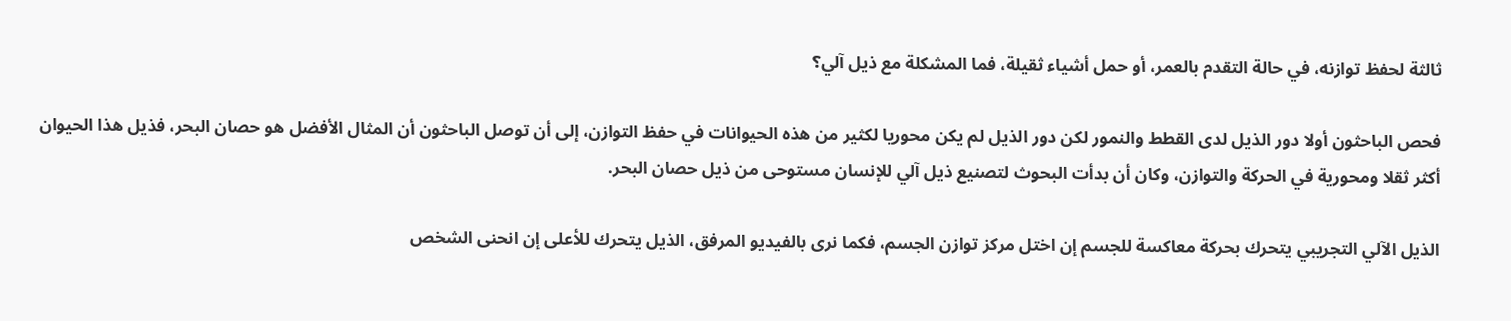ثالثة لحفظ توازنه، في حالة التقدم بالعمر، أو حمل أشياء ثقيلة، فما المشكلة مع ذيل آلي؟

فحص الباحثون أولا دور الذيل لدى القطط والنمور لكن دور الذيل لم يكن محوريا لكثير من هذه الحيوانات في حفظ التوازن، إلى أن توصل الباحثون أن المثال الأفضل هو حصان البحر، فذيل هذا الحيوان أكثر ثقلا ومحورية في الحركة والتوازن، وكان أن بدأت البحوث لتصنيع ذيل آلي للإنسان مستوحى من ذيل حصان البحر.

الذيل الآلي التجريبي يتحرك بحركة معاكسة للجسم إن اختل مركز توازن الجسم، فكما نرى بالفيديو المرفق، الذيل يتحرك للأعلى إن انحنى الشخص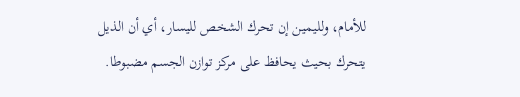للأمام، ولليمين إن تحرك الشخص لليسار، أي أن الذيل يتحرك بحيث يحافظ على مركز توازن الجسم مضبوطا.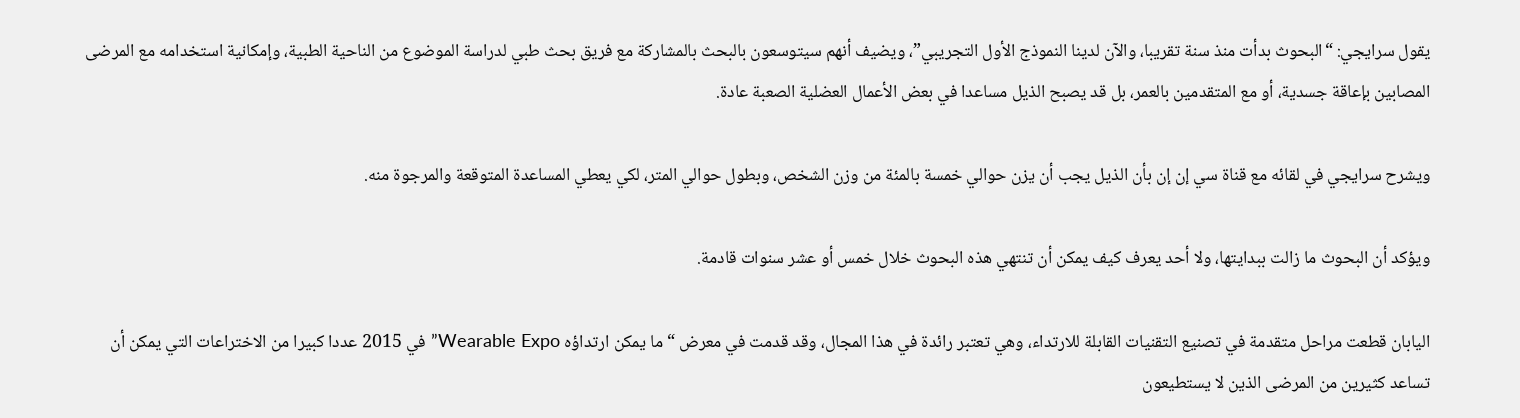يقول سرايجي: “البحوث بدأت منذ سنة تقريبا، والآن لدينا النموذج الأول التجريبي”، ويضيف أنهم سيتوسعون بالبحث بالمشاركة مع فريق بحث طبي لدراسة الموضوع من الناحية الطبية، وإمكانية استخدامه مع المرضى المصابين بإعاقة جسدية، أو مع المتقدمين بالعمر، بل قد يصبح الذيل مساعدا في بعض الأعمال العضلية الصعبة عادة.

ويشرح سرايجي في لقائه مع قناة سي إن إن بأن الذيل يجب أن يزن حوالي خمسة بالمئة من وزن الشخص، وبطول حوالي المتر، لكي يعطي المساعدة المتوقعة والمرجوة منه.

ويؤكد أن البحوث ما زالت ببدايتها، ولا أحد يعرف كيف يمكن أن تنتهي هذه البحوث خلال خمس أو عشر سنوات قادمة.

اليابان قطعت مراحل متقدمة في تصنيع التقنيات القابلة للارتداء، وهي تعتبر رائدة في هذا المجال، وقد قدمت في معرض “ما يمكن ارتداؤه Wearable Expo” في 2015 عددا كبيرا من الاختراعات التي يمكن أن تساعد كثيرين من المرضى الذين لا يستطيعون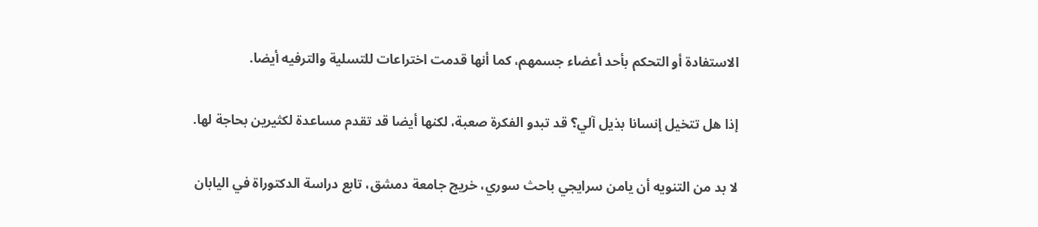الاستفادة أو التحكم بأحد أعضاء جسمهم، كما أنها قدمت اختراعات للتسلية والترفيه أيضا.

إذا هل تتخيل إنسانا بذيل آلي؟ قد تبدو الفكرة صعبة، لكنها أيضا قد تقدم مساعدة لكثيرين بحاجة لها.

لا بد من التنويه أن يامن سرايجي باحث سوري، خريج جامعة دمشق، تابع دراسة الدكتوراة في اليابان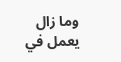وما زال يعمل في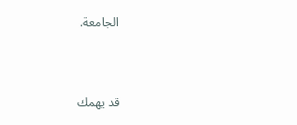الجامعة.



قد يهمك